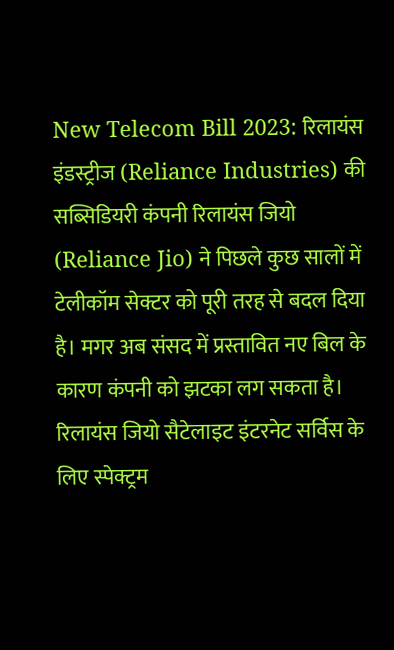New Telecom Bill 2023: रिलायंस इंडस्ट्रीज (Reliance Industries) की सब्सिडियरी कंपनी रिलायंस जियो (Reliance Jio) ने पिछले कुछ सालों में टेलीकॉम सेक्टर को पूरी तरह से बदल दिया है। मगर अब संसद में प्रस्तावित नए बिल के कारण कंपनी को झटका लग सकता है। रिलायंस जियो सैटेलाइट इंटरनेट सर्विस के लिए स्पेक्ट्रम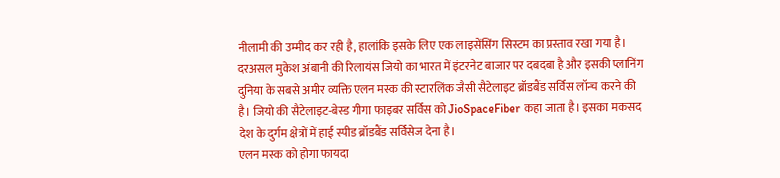नीलामी की उम्मीद कर रही है, हालांकि इसके लिए एक लाइसेंसिंग सिस्टम का प्रस्ताव रखा गया है। दरअसल मुकेश अंबानी की रिलायंस जियो का भारत में इंटरनेट बाजार पर दबदबा है और इसकी प्लानिंग दुनिया के सबसे अमीर व्यक्ति एलन मस्क की स्टारलिंक जैसी सैटेलाइट ब्रॉडबैंड सर्विस लॉन्च करने की है। जियो की सैटेलाइट-बेस्ड गीगा फाइबर सर्विस को JioSpaceFiber कहा जाता है। इसका मकसद देश के दुर्गम क्षेत्रों में हाई स्पीड ब्रॉडबैंड सर्विसेज देना है।
एलन मस्क को होगा फायदा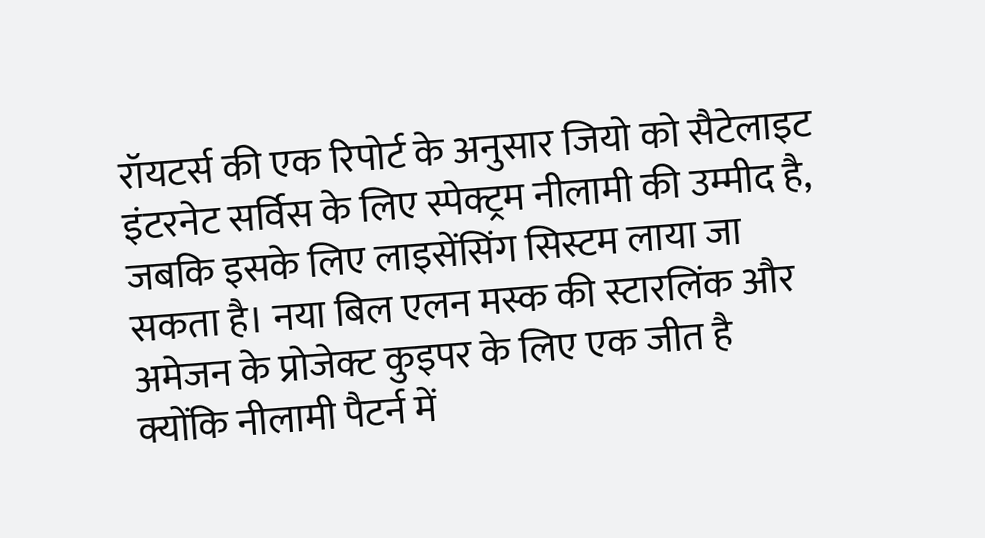रॉयटर्स की एक रिपोर्ट के अनुसार जियो को सैटेलाइट इंटरनेट सर्विस के लिए स्पेक्ट्रम नीलामी की उम्मीद है, जबकि इसके लिए लाइसेंसिंग सिस्टम लाया जा सकता है। नया बिल एलन मस्क की स्टारलिंक और अमेजन के प्रोजेक्ट कुइपर के लिए एक जीत है क्योंकि नीलामी पैटर्न में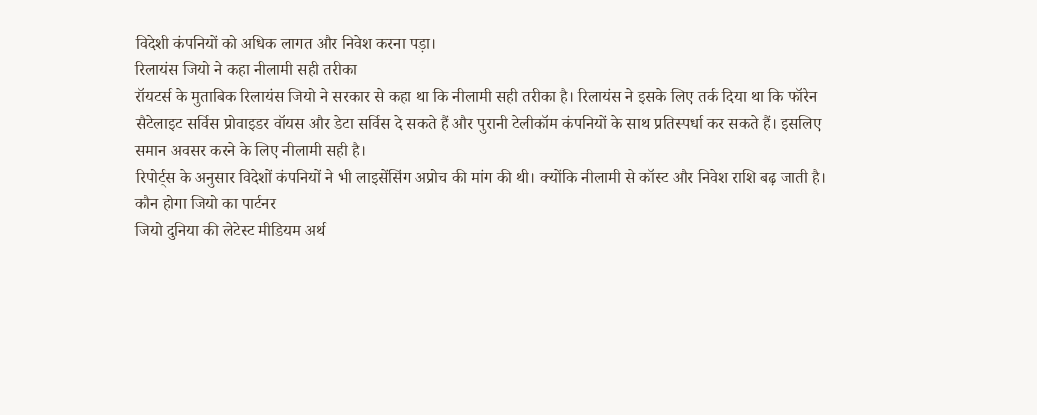विदेशी कंपनियों को अधिक लागत और निवेश करना पड़ा।
रिलायंस जियो ने कहा नीलामी सही तरीका
रॉयटर्स के मुताबिक रिलायंस जियो ने सरकार से कहा था कि नीलामी सही तरीका है। रिलायंस ने इसके लिए तर्क दिया था कि फॉरेन सैटेलाइट सर्विस प्रोवाइडर वॉयस और डेटा सर्विस दे सकते हैं और पुरानी टेलीकॉम कंपनियों के साथ प्रतिस्पर्धा कर सकते हैं। इसलिए समान अवसर करने के लिए नीलामी सही है।
रिपोर्ट्स के अनुसार विदेशों कंपनियों ने भी लाइसेंसिंग अप्रोच की मांग की थी। क्योंकि नीलामी से कॉस्ट और निवेश राशि बढ़ जाती है।
कौन होगा जियो का पार्टनर
जियो दुनिया की लेटेस्ट मीडियम अर्थ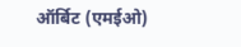ऑर्बिट (एमईओ)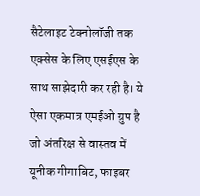सैटेलाइट टेक्नोलॉजी तक एक्सेस के लिए एसईएस के साथ साझेदारी कर रही है। ये ऐसा एकमात्र एमईओ ग्रुप है जो अंतरिक्ष से वास्तव में यूनीक गीगाबिट, फाइबर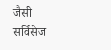जैसी सर्विसेज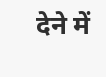देने में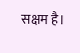सक्षम है।